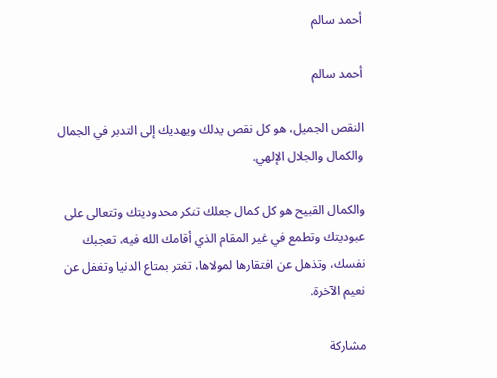أحمد سالم

أحمد سالم

النقص الجميل، هو كل نقص يدلك ويهديك إلى التدبر في الجمال والكمال والجلال الإلهي.

والكمال القبيح هو كل كمال جعلك تنكر محدوديتك وتتعالى على عبوديتك وتطمع في غير المقام الذي أقامك الله فيه، تعجبك نفسك، وتذهل عن افتقارها لمولاها، تغتر بمتاع الدنيا وتغفل عن نعيم الآخرة.

مشاركة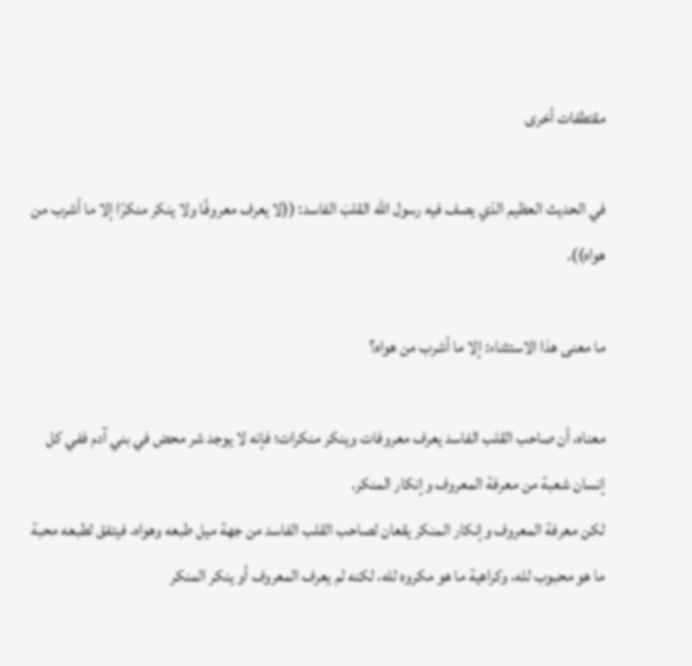مقتطفات أخرى

في الحديث العظيم الذي يصف فيه رسول الله القلبَ الفاسد: ((لا يعرف معروفًا ولا ينكر منكرًا إلا ما أشرب من هواه)).

ما معنى هذا الاستثناء: إلا ما أشرب من هواه؟

معناه، أن صاحب القلب الفاسد يعرف معروفات وينكر منكرات؛ فإنه لا يوجد شر محض في بني آدم ففي كل إنسان شعبة من معرفة المعروف وإنكار المنكر.
لكن معرفة المعروف وإنكار المنكر يقعان لصاحب القلب الفاسد من جهة ميل طبعه وهواه، فيتفق لطبعه محبة ما هو محبوب لله، وكراهية ما هو مكروه لله، لكنه لم يعرف المعروف أو ينكر المنكر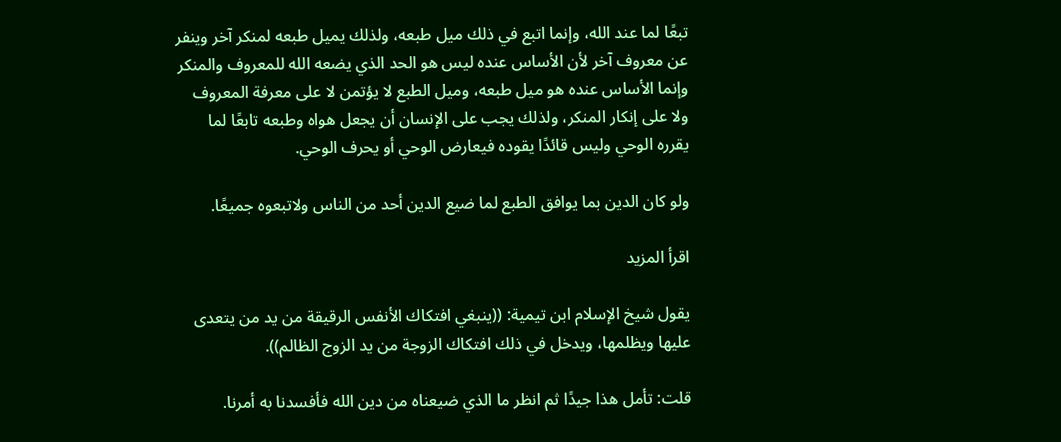تبعًا لما عند الله، وإنما اتبع في ذلك ميل طبعه، ولذلك يميل طبعه لمنكر آخر وينفر عن معروف آخر لأن الأساس عنده ليس هو الحد الذي يضعه الله للمعروف والمنكر وإنما الأساس عنده هو ميل طبعه، وميل الطبع لا يؤتمن لا على معرفة المعروف ولا على إنكار المنكر، ولذلك يجب على الإنسان أن يجعل هواه وطبعه تابعًا لما يقرره الوحي وليس قائدًا يقوده فيعارض الوحي أو يحرف الوحي.

ولو كان الدين بما يوافق الطبع لما ضيع الدين أحد من الناس ولاتبعوه جميعًا.

اقرأ المزيد

يقول شيخ الإسلام ابن تيمية: ((ينبغي افتكاك الأنفس الرقيقة من يد من يتعدى عليها ويظلمها، ويدخل في ذلك افتكاك الزوجة من يد الزوج الظالم)).

قلت: تأمل هذا جيدًا ثم انظر ما الذي ضيعناه من دين الله فأفسدنا به أمرنا.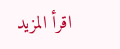اقرأ المزيد